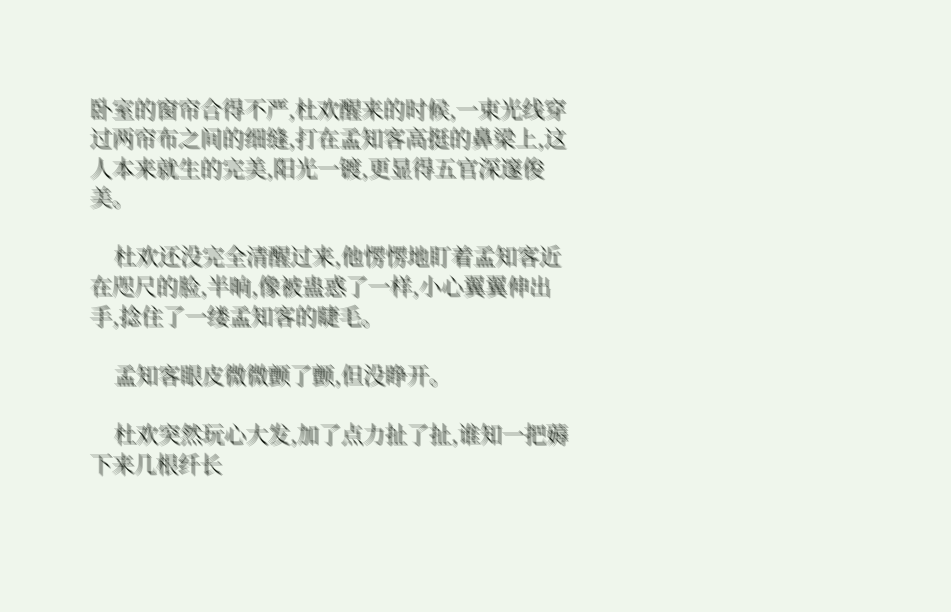卧室的窗帘合得不严,杜欢醒来的时候,一束光线穿过两帘布之间的细缝,打在孟知客高挺的鼻梁上,这人本来就生的完美,阳光一镀,更显得五官深邃俊美。

    杜欢还没完全清醒过来,他愣愣地盯着孟知客近在咫尺的脸,半晌,像被蛊惑了一样,小心翼翼伸出手,捻住了一缕孟知客的睫毛。

    孟知客眼皮微微颤了颤,但没睁开。

    杜欢突然玩心大发,加了点力扯了扯,谁知一把薅下来几根纤长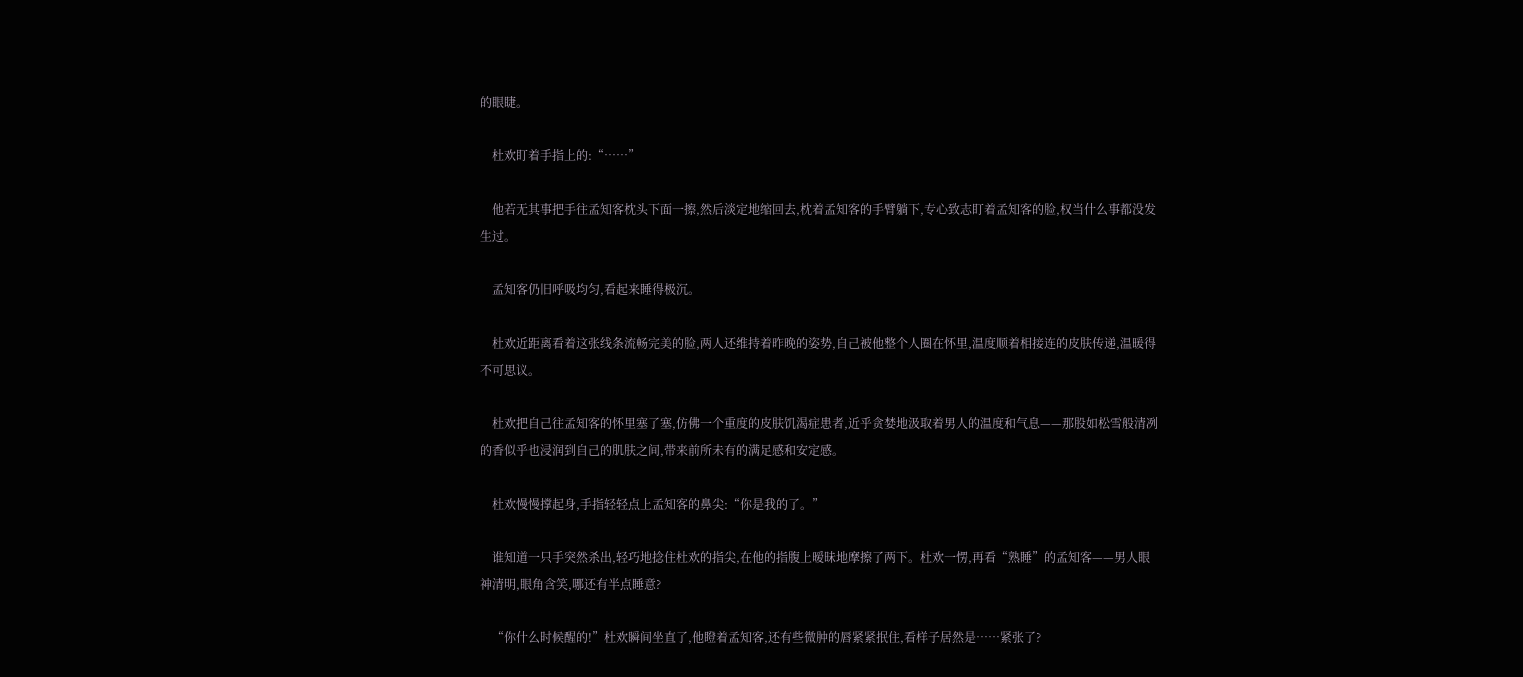的眼睫。

    杜欢盯着手指上的:“……”

    他若无其事把手往孟知客枕头下面一擦,然后淡定地缩回去,枕着孟知客的手臂躺下,专心致志盯着孟知客的脸,权当什么事都没发生过。

    孟知客仍旧呼吸均匀,看起来睡得极沉。

    杜欢近距离看着这张线条流畅完美的脸,两人还维持着昨晚的姿势,自己被他整个人圈在怀里,温度顺着相接连的皮肤传递,温暖得不可思议。

    杜欢把自己往孟知客的怀里塞了塞,仿佛一个重度的皮肤饥渴症患者,近乎贪婪地汲取着男人的温度和气息——那股如松雪般清冽的香似乎也浸润到自己的肌肤之间,带来前所未有的满足感和安定感。

    杜欢慢慢撑起身,手指轻轻点上孟知客的鼻尖:“你是我的了。”

    谁知道一只手突然杀出,轻巧地捻住杜欢的指尖,在他的指腹上暧昧地摩擦了两下。杜欢一愣,再看“熟睡”的孟知客——男人眼神清明,眼角含笑,哪还有半点睡意?

    “你什么时候醒的!”杜欢瞬间坐直了,他瞪着孟知客,还有些微肿的唇紧紧抿住,看样子居然是……紧张了?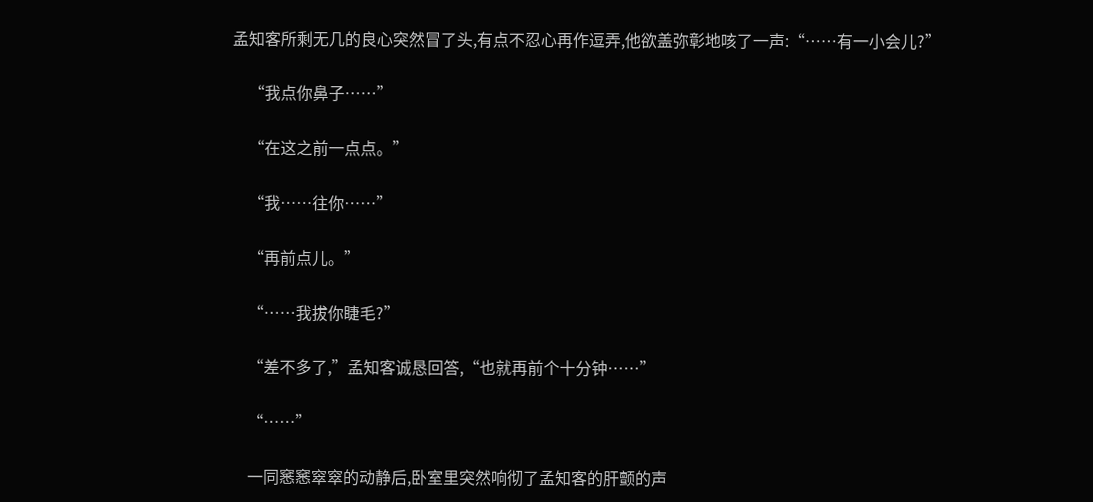孟知客所剩无几的良心突然冒了头,有点不忍心再作逗弄,他欲盖弥彰地咳了一声:“……有一小会儿?”

    “我点你鼻子……”

    “在这之前一点点。”

    “我……往你……”

    “再前点儿。”

    “……我拔你睫毛?”

    “差不多了,”孟知客诚恳回答,“也就再前个十分钟……”

    “……”

    一同窸窸窣窣的动静后,卧室里突然响彻了孟知客的肝颤的声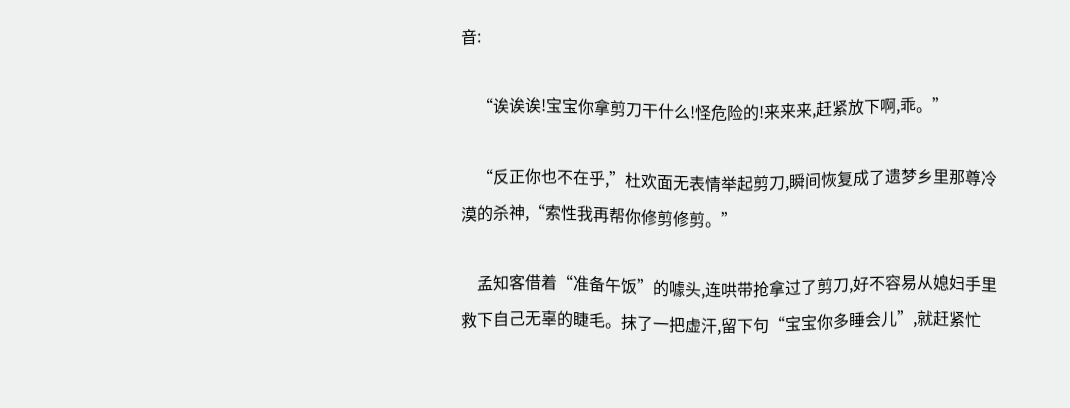音:

    “诶诶诶!宝宝你拿剪刀干什么!怪危险的!来来来,赶紧放下啊,乖。”

    “反正你也不在乎,”杜欢面无表情举起剪刀,瞬间恢复成了遗梦乡里那尊冷漠的杀神,“索性我再帮你修剪修剪。”

    孟知客借着“准备午饭”的噱头,连哄带抢拿过了剪刀,好不容易从媳妇手里救下自己无辜的睫毛。抹了一把虚汗,留下句“宝宝你多睡会儿”,就赶紧忙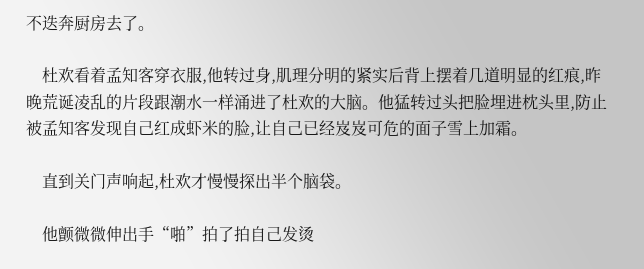不迭奔厨房去了。

    杜欢看着孟知客穿衣服,他转过身,肌理分明的紧实后背上摆着几道明显的红痕,昨晚荒诞凌乱的片段跟潮水一样涌进了杜欢的大脑。他猛转过头把脸埋进枕头里,防止被孟知客发现自己红成虾米的脸,让自己已经岌岌可危的面子雪上加霜。

    直到关门声响起,杜欢才慢慢探出半个脑袋。

    他颤微微伸出手“啪”拍了拍自己发烫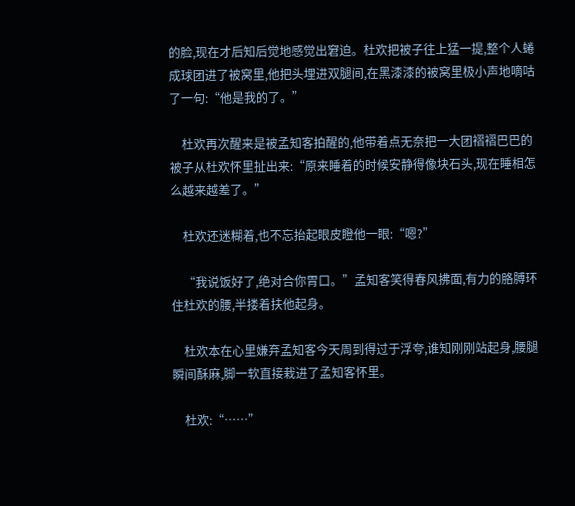的脸,现在才后知后觉地感觉出窘迫。杜欢把被子往上猛一提,整个人蜷成球团进了被窝里,他把头埋进双腿间,在黑漆漆的被窝里极小声地嘀咕了一句:“他是我的了。”

    杜欢再次醒来是被孟知客拍醒的,他带着点无奈把一大团褶褶巴巴的被子从杜欢怀里扯出来:“原来睡着的时候安静得像块石头,现在睡相怎么越来越差了。”

    杜欢还迷糊着,也不忘抬起眼皮瞪他一眼:“嗯?”

    “我说饭好了,绝对合你胃口。”孟知客笑得春风拂面,有力的胳膊环住杜欢的腰,半搂着扶他起身。

    杜欢本在心里嫌弃孟知客今天周到得过于浮夸,谁知刚刚站起身,腰腿瞬间酥麻,脚一软直接栽进了孟知客怀里。

    杜欢:“……”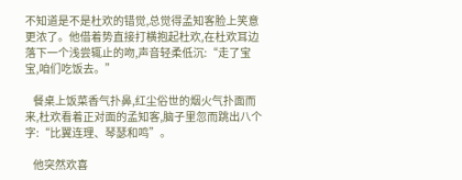不知道是不是杜欢的错觉,总觉得孟知客脸上笑意更浓了。他借着势直接打横抱起杜欢,在杜欢耳边落下一个浅尝辄止的吻,声音轻柔低沉:“走了宝宝,咱们吃饭去。”

    餐桌上饭菜香气扑鼻,红尘俗世的烟火气扑面而来,杜欢看着正对面的孟知客,脑子里忽而跳出八个字:“比翼连理、琴瑟和鸣”。

    他突然欢喜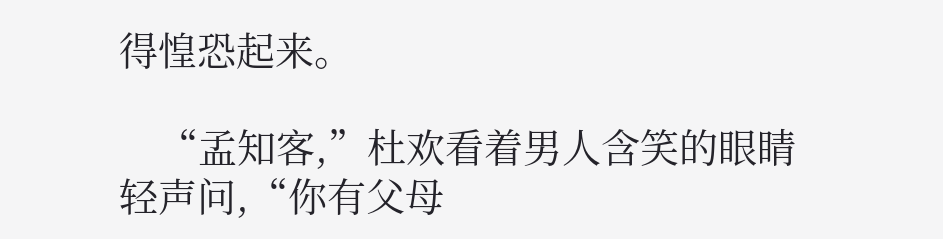得惶恐起来。

    “孟知客,”杜欢看着男人含笑的眼睛轻声问,“你有父母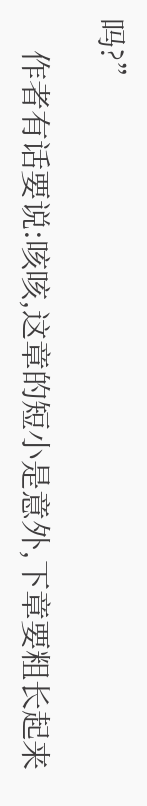吗?”

    作者有话要说:咳咳,这章的短小是意外,下章要粗长起来